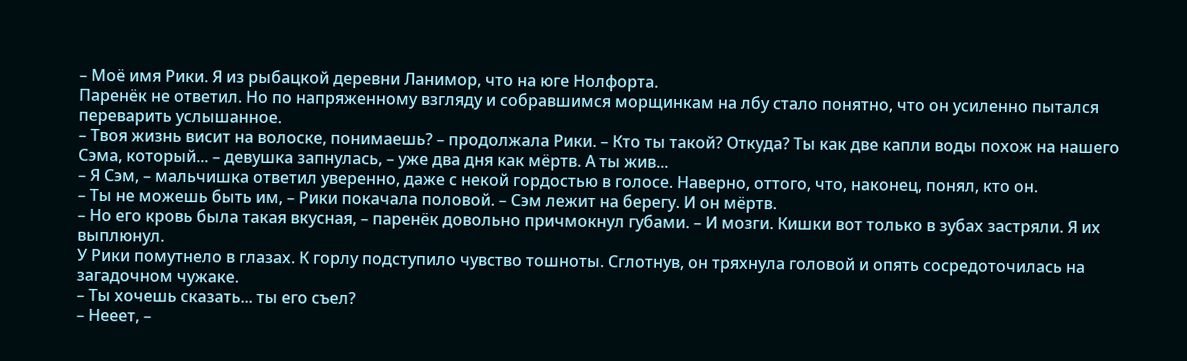– Моё имя Рики. Я из рыбацкой деревни Ланимор, что на юге Нолфорта.
Паренёк не ответил. Но по напряженному взгляду и собравшимся морщинкам на лбу стало понятно, что он усиленно пытался переварить услышанное.
– Твоя жизнь висит на волоске, понимаешь? – продолжала Рики. – Кто ты такой? Откуда? Ты как две капли воды похож на нашего Сэма, который... – девушка запнулась, – уже два дня как мёртв. А ты жив...
– Я Сэм, – мальчишка ответил уверенно, даже с некой гордостью в голосе. Наверно, оттого, что, наконец, понял, кто он.
– Ты не можешь быть им, – Рики покачала половой. – Сэм лежит на берегу. И он мёртв.
– Но его кровь была такая вкусная, – паренёк довольно причмокнул губами. – И мозги. Кишки вот только в зубах застряли. Я их выплюнул.
У Рики помутнело в глазах. К горлу подступило чувство тошноты. Сглотнув, он тряхнула головой и опять сосредоточилась на загадочном чужаке.
– Ты хочешь сказать... ты его съел?
– Нееет, –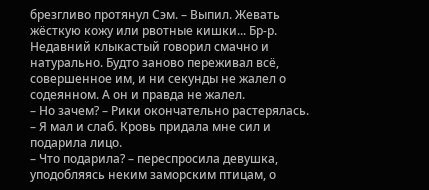брезгливо протянул Сэм. – Выпил. Жевать жёсткую кожу или рвотные кишки... Бр-р.
Недавний клыкастый говорил смачно и натурально. Будто заново переживал всё, совершенное им, и ни секунды не жалел о содеянном. А он и правда не жалел.
– Но зачем? – Рики окончательно растерялась.
– Я мал и слаб. Кровь придала мне сил и подарила лицо.
– Что подарила? – переспросила девушка, уподобляясь неким заморским птицам, о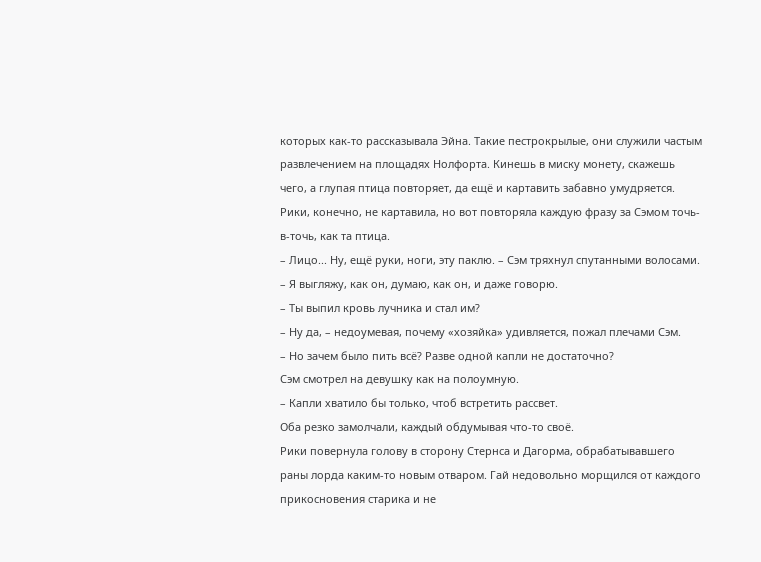которых как-то рассказывала Эйна. Такие пестрокрылые, они служили частым развлечением на площадях Нолфорта. Кинешь в миску монету, скажешь чего, а глупая птица повторяет, да ещё и картавить забавно умудряется. Рики, конечно, не картавила, но вот повторяла каждую фразу за Сэмом точь-в-точь, как та птица.
– Лицо... Ну, ещё руки, ноги, эту паклю. – Сэм тряхнул спутанными волосами. – Я выгляжу, как он, думаю, как он, и даже говорю.
– Ты выпил кровь лучника и стал им?
– Ну да, – недоумевая, почему «хозяйка» удивляется, пожал плечами Сэм.
– Но зачем было пить всё? Разве одной капли не достаточно?
Сэм смотрел на девушку как на полоумную.
– Капли хватило бы только, чтоб встретить рассвет.
Оба резко замолчали, каждый обдумывая что-то своё.
Рики повернула голову в сторону Стернса и Дагорма, обрабатывавшего раны лорда каким-то новым отваром. Гай недовольно морщился от каждого прикосновения старика и не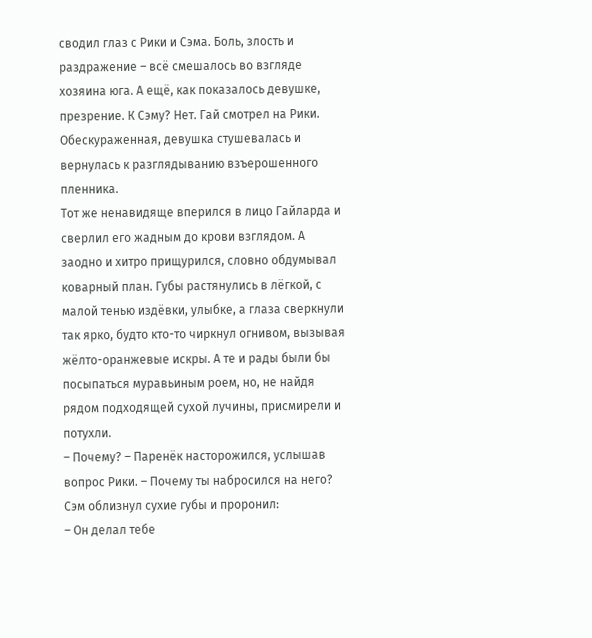сводил глаз с Рики и Сэма. Боль, злость и раздражение – всё смешалось во взгляде хозяина юга. А ещё, как показалось девушке, презрение. К Сэму? Нет. Гай смотрел на Рики. Обескураженная, девушка стушевалась и вернулась к разглядыванию взъерошенного пленника.
Тот же ненавидяще вперился в лицо Гайларда и сверлил его жадным до крови взглядом. А заодно и хитро прищурился, словно обдумывал коварный план. Губы растянулись в лёгкой, с малой тенью издёвки, улыбке, а глаза сверкнули так ярко, будто кто-то чиркнул огнивом, вызывая жёлто-оранжевые искры. А те и рады были бы посыпаться муравьиным роем, но, не найдя рядом подходящей сухой лучины, присмирели и потухли.
– Почему? – Паренёк насторожился, услышав вопрос Рики. – Почему ты набросился на него?
Сэм облизнул сухие губы и проронил:
– Он делал тебе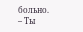больно.
– Ты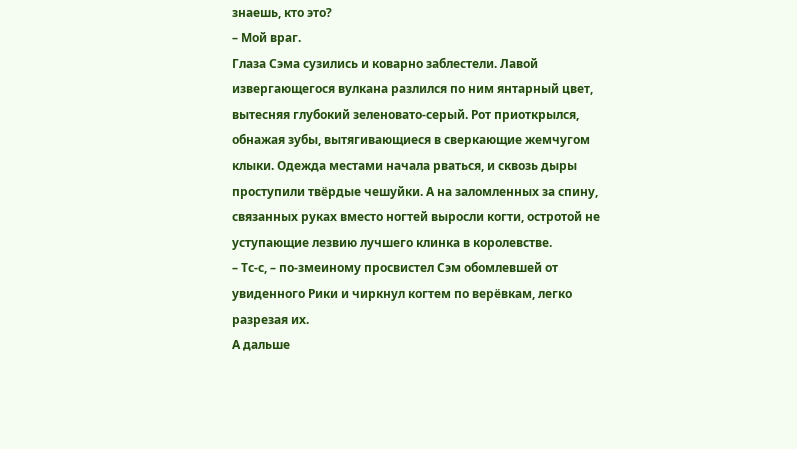знаешь, кто это?
– Мой враг.
Глаза Сэма сузились и коварно заблестели. Лавой извергающегося вулкана разлился по ним янтарный цвет, вытесняя глубокий зеленовато-серый. Рот приоткрылся, обнажая зубы, вытягивающиеся в сверкающие жемчугом клыки. Одежда местами начала рваться, и сквозь дыры проступили твёрдые чешуйки. А на заломленных за спину, связанных руках вместо ногтей выросли когти, остротой не уступающие лезвию лучшего клинка в королевстве.
– Тс-с, – по-змеиному просвистел Сэм обомлевшей от увиденного Рики и чиркнул когтем по верёвкам, легко разрезая их.
А дальше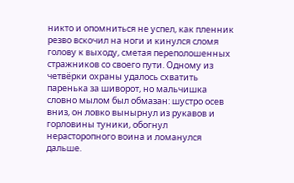никто и опомниться не успел, как пленник резво вскочил на ноги и кинулся сломя голову к выходу, сметая переполошенных стражников со своего пути. Одному из четвёрки охраны удалось схватить паренька за шиворот, но мальчишка словно мылом был обмазан: шустро осев вниз, он ловко вынырнул из рукавов и горловины туники, обогнул нерасторопного воина и ломанулся дальше.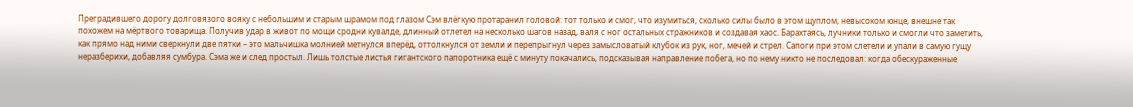Преградившего дорогу долговязого вояку с небольшим и старым шрамом под глазом Сэм влёгкую протаранил головой: тот только и смог, что изумиться, сколько силы было в этом щуплом, невысоком юнце, внешне так похожем на мёртвого товарища. Получив удар в живот по мощи сродни кувалде, длинный отлетел на несколько шагов назад, валя с ног остальных стражников и создавая хаос. Барахтаясь, лучники только и смогли что заметить, как прямо над ними сверкнули две пятки – это мальчишка молнией метнулся вперёд, оттолкнулся от земли и перепрыгнул через замысловатый клубок из рук, ног, мечей и стрел. Сапоги при этом слетели и упали в самую гущу неразберихи, добавляя сумбура. Сэма же и след простыл. Лишь толстые листья гигантского папоротника ещё с минуту покачались, подсказывая направление побега, но по нему никто не последовал: когда обескураженные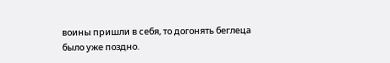воины пришли в себя, то догонять беглеца было уже поздно.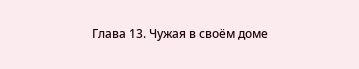Глава 13. Чужая в своём доме